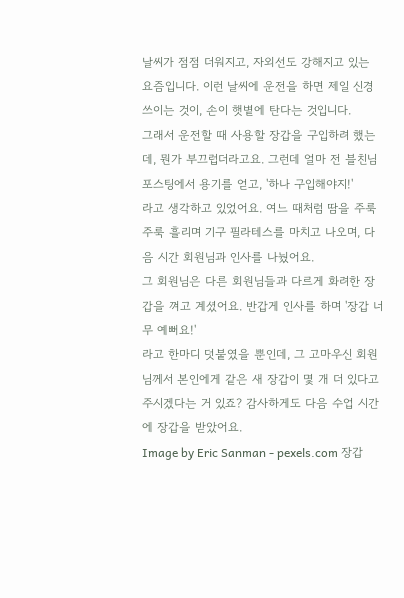날씨가 점점 더워지고, 자외선도 강해지고 있는 요즘입니다. 이런 날씨에 운전을 하면 제일 신경 쓰이는 것이, 손이 햇볕에 탄다는 것입니다.
그래서 운전할 때 사용할 장갑을 구입하려 했는데, 뭔가 부끄럽더라고요. 그런데 얼마 전 블친님 포스팅에서 용기를 얻고, '하나 구입해야지!'
라고 생각하고 있었어요. 여느 때처럼 땀을 주룩주룩 흘리며 기구 필라테스를 마치고 나오며, 다음 시간 회원님과 인사를 나눴어요.
그 회원님은 다른 회원님들과 다르게 화려한 장갑을 껴고 계셨어요. 반갑게 인사를 하며 '장갑 너무 예뻐요!'
라고 한마디 덧붙였을 뿐인데, 그 고마우신 회원님께서 본인에게 같은 새 장갑이 몇 개 더 있다고 주시겠다는 거 있죠? 감사하게도 다음 수업 시간에 장갑을 받았어요.
Image by Eric Sanman - pexels.com 장갑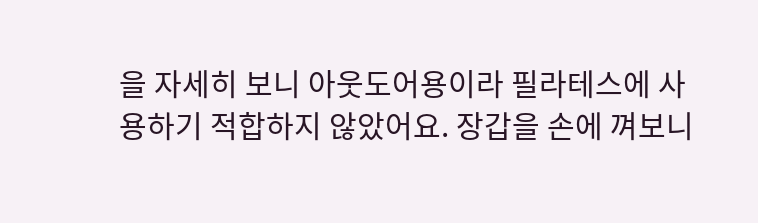을 자세히 보니 아웃도어용이라 필라테스에 사용하기 적합하지 않았어요. 장갑을 손에 껴보니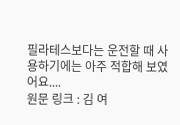필라테스보다는 운전할 때 사용하기에는 아주 적합해 보였어요....
원문 링크 : 김 여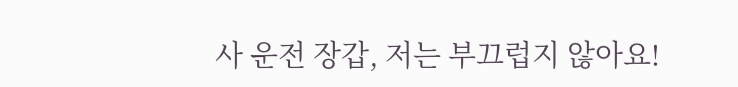사 운전 장갑, 저는 부끄럽지 않아요!